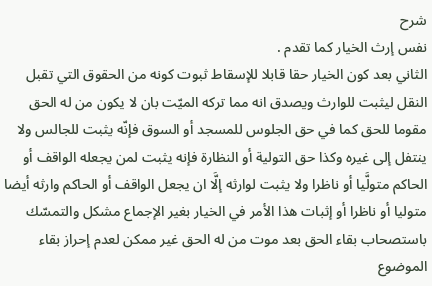شرح
نفس إرث الخيار كما تقدم .
الثاني بعد كون الخيار حقا قابلا للإسقاط ثبوت كونه من الحقوق التي تقبل النقل ليثبت للوارث ويصدق انه مما تركه الميّت بان لا يكون من له الحق مقوما للحق كما في حق الجلوس للمسجد أو السوق فإنّه يثبت للجالس ولا ينتفل إلى غيره وكذا حق التولية أو النظارة فإنه يثبت لمن يجعله الواقف أو الحاكم متولَّيا أو ناظرا ولا يثبت لوارثه إلَّا ان يجعل الواقف أو الحاكم وارثه أيضا متوليا أو ناظرا أو إثبات هذا الأمر في الخيار بغير الإجماع مشكل والتمسّك باستصحاب بقاء الحق بعد موت من له الحق غير ممكن لعدم إحراز بقاء الموضوع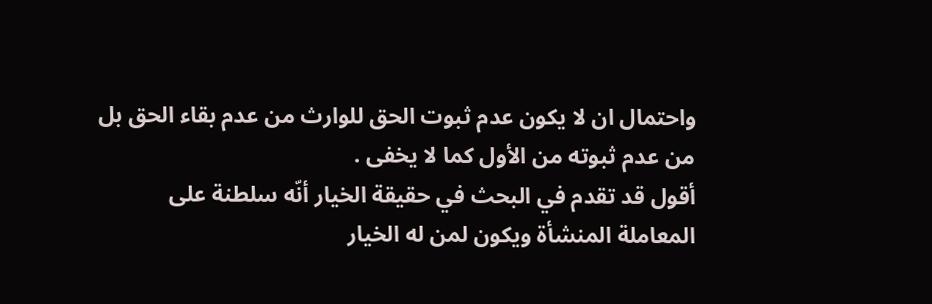واحتمال ان لا يكون عدم ثبوت الحق للوارث من عدم بقاء الحق بل من عدم ثبوته من الأول كما لا يخفى .
أقول قد تقدم في البحث في حقيقة الخيار أنّه سلطنة على المعاملة المنشأة ويكون لمن له الخيار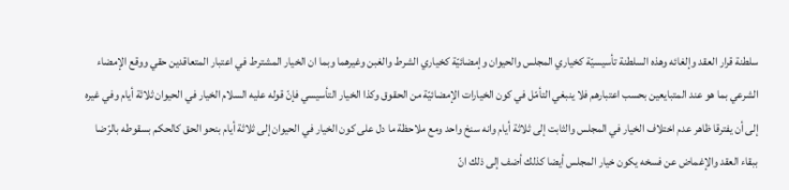سلطنة قرار العقد وإلغائه وهذه السلطنة تأسيسيّة كخياري المجلس والحيوان وإمضائيّة كخياري الشرط والغبن وغيرهما وبما ان الخيار المشترط في اعتبار المتعاقدين حقي ووقع الإمضاء الشرعي بما هو عند المتبايعين بحسب اعتبارهم فلا ينبغي التأمّل في كون الخيارات الإمضائيّة من الحقوق وكذا الخيار التأسيسي فإنّ قوله عليه السلام الخيار في الحيوان ثلاثة أيام وفي غيره إلى أن يفترقا ظاهر عدم اختلاف الخيار في المجلس والثابت إلى ثلاثة أيام وانه سنخ واحد ومع ملاحظة ما دل على كون الخيار في الحيوان إلى ثلاثة أيام بنحو الحق كالحكم بسقوطه بالرّضا ببقاء العقد والإغماض عن فسخه يكون خيار المجلس أيضا كذلك أضف إلى ذلك انّ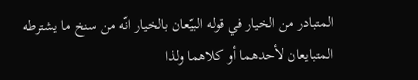المتبادر من الخيار في قوله البيّعان بالخيار انّه من سنخ ما يشترطه المتبايعان لأحدهما أو كلاهما ولذا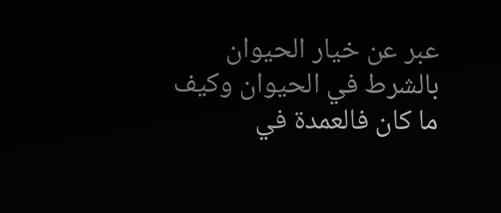عبر عن خيار الحيوان بالشرط في الحيوان وكيف ما كان فالعمدة في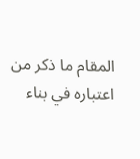المقام ما ذكر من اعتباره في بناء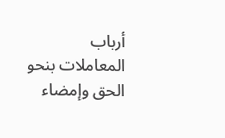أرباب المعاملات بنحو الحق وإمضاء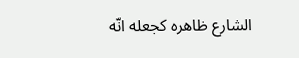الشارع ظاهره كجعله انّه